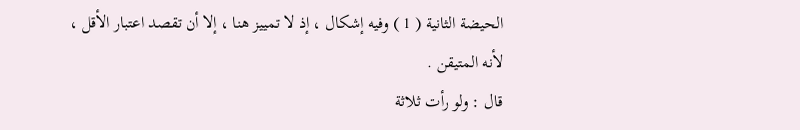الحيضة الثانية ( 1 ) وفيه إشكال ، إذ لا تمييز هنا ، إلا أن تقصد اعتبار الأقل ،
لأنه المتيقن .
قال : ولو رأت ثلاثة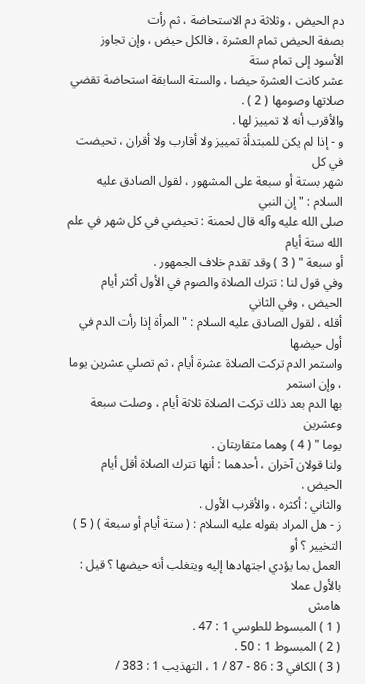دم الحيض ، وثلاثة دم الاستحاضة ، ثم رأت
بصفة الحيض تمام العشرة ، فالكل حيض ، وإن تجاوز الأسود إلى تمام ستة
عشر كانت العشرة حيضا ، والستة السابقة استحاضة تقضي صلاتها وصومها ( 2 ) .
والأقرب أنه لا تمييز لها .
و - إذا لم يكن للمبتدأة تمييز ولا أقارب ولا أقران ، تحيضت في كل
شهر بستة أو سبعة على المشهور ، لقول الصادق عليه السلام : " إن النبي
صلى الله عليه وآله قال لحمنة : تحيضي في كل شهر في علم الله ستة أيام
أو سبعة " ( 3 ) وقد تقدم خلاف الجمهور .
وفي قول لنا : تترك الصلاة والصوم في الأول أكثر أيام الحيض ، وفي الثاني
أقله ، لقول الصادق عليه السلام : " المرأة إذا رأت الدم في أول حيضها
واستمر الدم تركت الصلاة عشرة أيام ، ثم تصلي عشرين يوما ، وإن استمر
بها الدم بعد ذلك تركت الصلاة ثلاثة أيام ، وصلت سبعة وعشرين
يوما " ( 4 ) وهما متقاربتان .
ولنا قولان آخران ، أحدهما : أنها تترك الصلاة أقل أيام الحيض .
والثاني : أكثره ، والأقرب الأول .
ز - هل المراد بقوله عليه السلام : ( ستة أيام أو سبعة ) ( 5 ) التخيير ؟ أو
العمل بما يؤدي اجتهادها إليه ويتغلب أنه حيضها ؟ قيل : بالأول عملا
هامش
( 1 ) المبسوط للطوسي 1 : 47 .
( 2 ) المبسوط 1 : 50 .
( 3 ) الكافي 3 : 86 - 87 / 1 ، التهذيب 1 : 383 /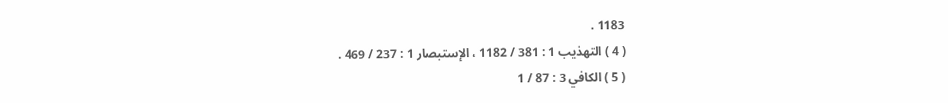1183 .
( 4 ) التهذيب 1 : 381 / 1182 ، الإستبصار 1 : 237 / 469 .
( 5 ) الكافي 3 : 87 / 1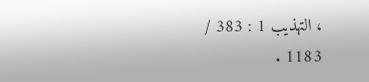، التهذيب 1 : 383 / 1183 .